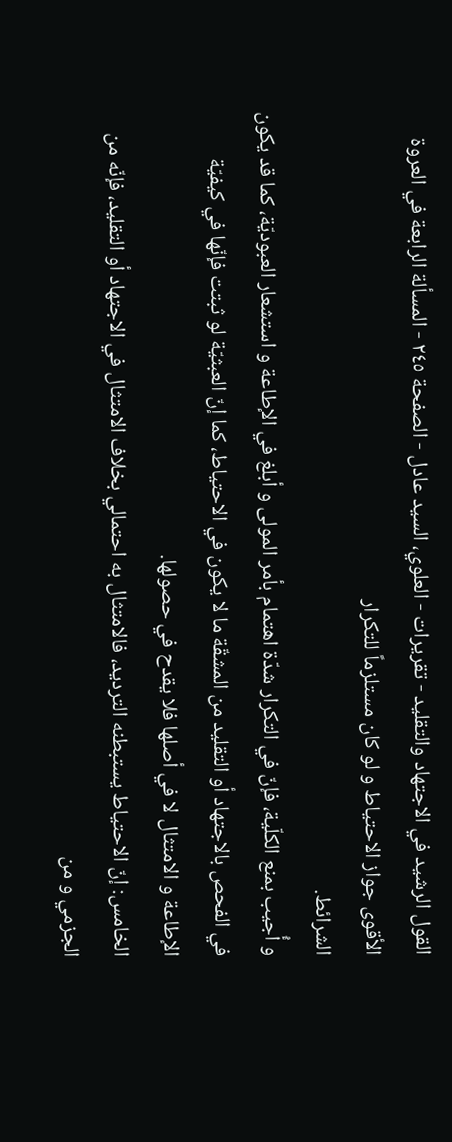القول الرشيد في الاجتهاد والتقليد - تقريرات - العلوي، السيد عادل - الصفحة ٢٤٥ - المسألة الرابعة في العروة الأقوى جواز الاحتياط و لو كان مستلزماً للتكرار
الشرائط.
و أُجيب بمنع الكلّية، فإنّ في التكرار شدّة اهتمام بأمر المولى و أبلغ في الإطاعة و استشعار العبوديّة، كما قد يكون في الفحص بالاجتهاد أو التقليد من المشقّة ما لا يكون في الاحتياط، كما إنّ العبثيّة لو ثبتت فإنّها في كيفيّة الإطاعة و الامتثال لا في أصلها فلا يقدح في حصولها.
الخامس: إنّ الاحتياط يستبطنه الترديد، فالامتثال به احتمالي بخلاف الامتثال في الاجتهاد أو التقليد، فإنّه من الجزمي و من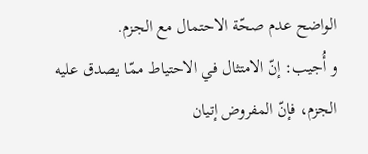الواضح عدم صحّة الاحتمال مع الجزم.
و أُجيب: إنّ الامتثال في الاحتياط ممّا يصدق عليه الجزم، فإنّ المفروض إتيان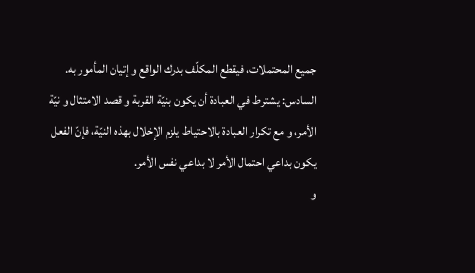جميع المحتملات، فيقطع المكلّف بدرك الواقع و إتيان المأمور به.
السادس: يشترط في العبادة أن يكون بنيّة القربة و قصد الامتثال و نيّة الأمر، و مع تكرار العبادة بالاحتياط يلزم الإخلال بهذه النيّة، فإنّ الفعل يكون بداعي احتمال الأمر لا بداعي نفس الأمر.
و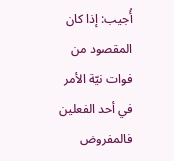أُجيب: إذا كان المقصود من فوات نيّة الأمر في أحد الفعلين فالمفروض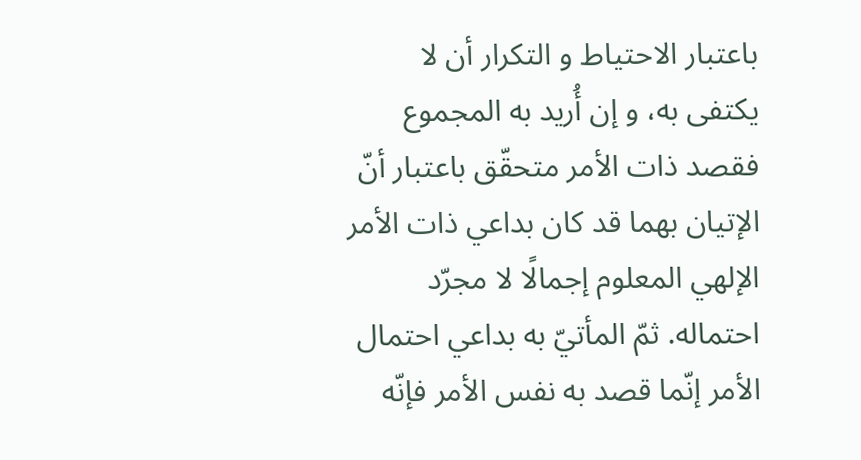باعتبار الاحتياط و التكرار أن لا يكتفى به، و إن أُريد به المجموع فقصد ذات الأمر متحقّق باعتبار أنّ الإتيان بهما قد كان بداعي ذات الأمر الإلهي المعلوم إجمالًا لا مجرّد احتماله. ثمّ المأتيّ به بداعي احتمال الأمر إنّما قصد به نفس الأمر فإنّه